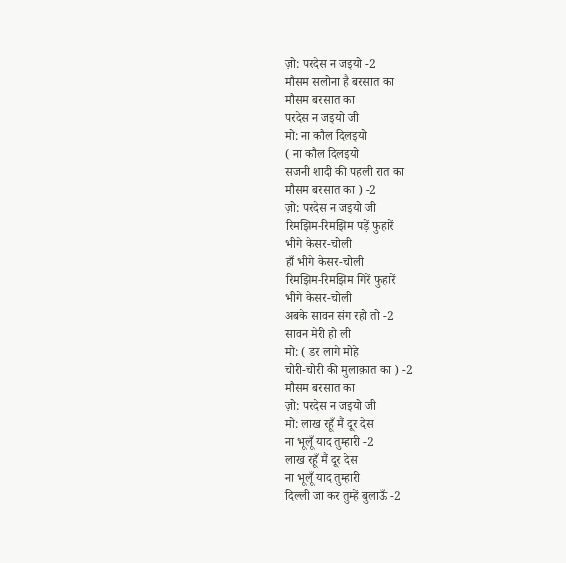ज़ो: परदेस न जइयो -2
मौसम सलोना है बरसात का
मौसम बरसात का
परदेस न जइयो जी
मो: ना कौल दिलइयो
( ना कौल दिलइयो
सजनी शादी की पहली रात का
मौसम बरसात का ) -2
ज़ो: परदेस न जइयो जी
रिमझिम-रिमझिम पड़ें फुहारें
भीगे केसर-चोली
हाँ भीगे केसर-चोली
रिमझिम-रिमझिम गिरें फुहारें
भीगे केसर-चोली
अबके सावन संग रहो तो -2
सावन मेरी हो ली
मो: ( डर लागे मोहे
चोरी-चोरी की मुलाक़ात का ) -2
मौसम बरसात का
ज़ो: परदेस न जइयो जी
मो: लाख रहूँ मैं दूर देस
ना भूलूँ याद तुम्हारी -2
लाख रहूँ मैं दूर देस
ना भूलूँ याद तुम्हारी
दिल्ली जा कर तुम्हें बुलाऊँ -2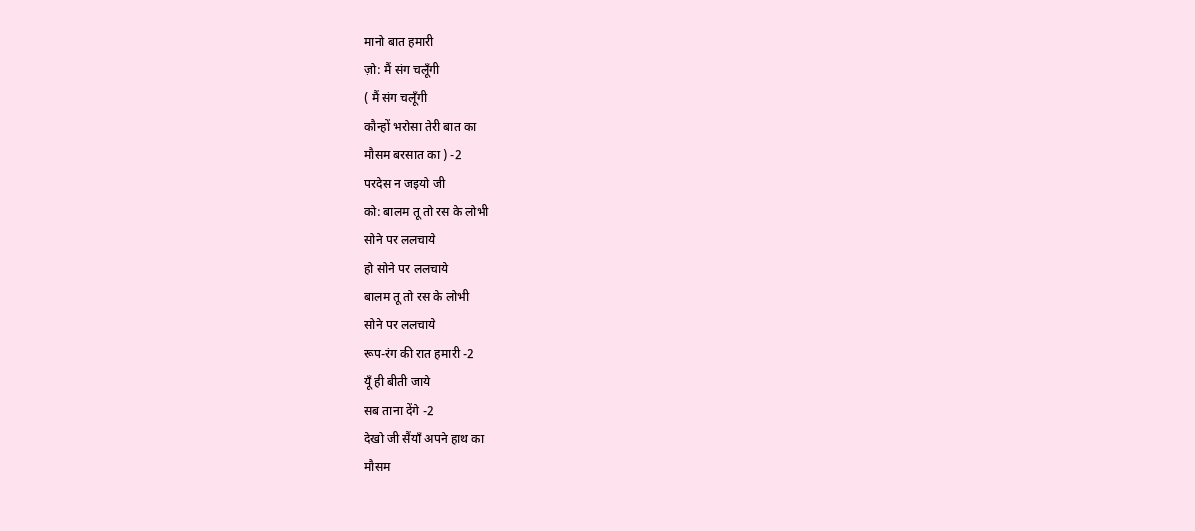मानो बात हमारी
ज़ो: मैं संग चलूँगी
( मैं संग चलूँगी
कौन्हों भरोसा तेरी बात का
मौसम बरसात का ) -2
परदेस न जइयो जी
को: बालम तू तो रस के लोभी
सोने पर ललचाये
हो सोने पर ललचाये
बालम तू तो रस के लोभी
सोने पर ललचाये
रूप-रंग की रात हमारी -2
यूँ ही बीती जाये
सब ताना देंगे -2
देखो जी सैंयाँ अपने हाथ का
मौसम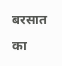बरसात का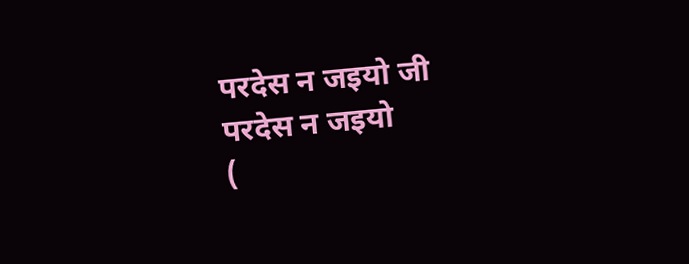परदेस न जइयो जी
परदेस न जइयो
(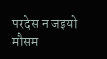परदेस न जइयो
मौसम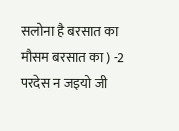सलोना है बरसात का
मौसम बरसात का ) -2
परदेस न जइयो जी